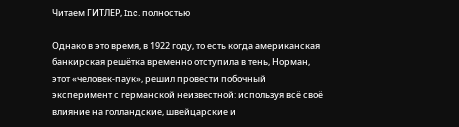Читаем ГИТЛЕР, Inc. полностью

Однако в это время, в 1922 году, то есть когда американская банкирская решётка временно отступила в тень, Норман, этот «человек-паук», решил провести побочный эксперимент с германской неизвестной: используя всё своё влияние на голландские, швейцарские и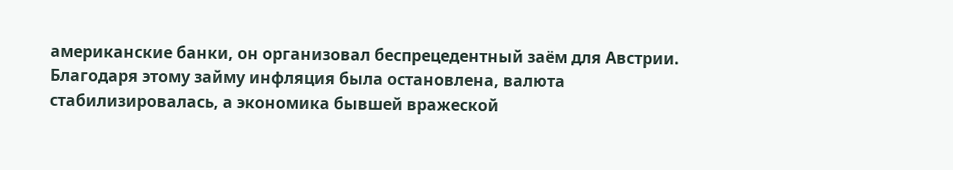американские банки, он организовал беспрецедентный заём для Австрии. Благодаря этому займу инфляция была остановлена, валюта стабилизировалась, а экономика бывшей вражеской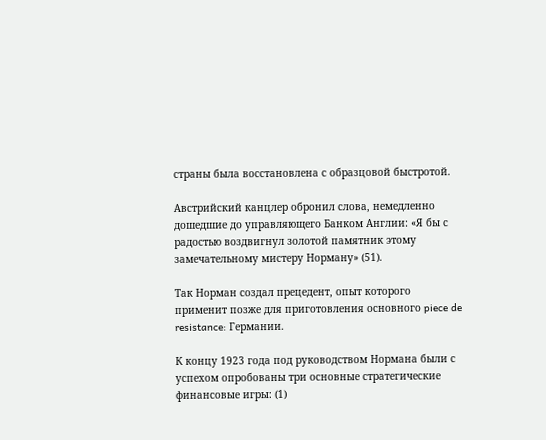страны была восстановлена с образцовой быстротой.

Австрийский канцлер обронил слова, немедленно дошедшие до управляющего Банком Англии: «Я бы с радостью воздвигнул золотой памятник этому замечательному мистеру Норману» (51).

Так Норман создал прецедент, опыт которого применит позже для приготовления основного piece de resistance: Германии.

К концу 1923 года под руководством Нормана были с успехом опробованы три основные стратегические финансовые игры: (1)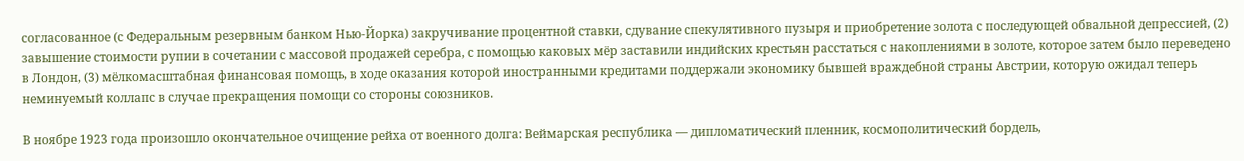согласованное (с Федеральным резервным банком Нью-Йорка) закручивание процентной ставки, сдувание спекулятивного пузыря и приобретение золота с последующей обвальной депрессией, (2) завышение стоимости рупии в сочетании с массовой продажей серебра, с помощью каковых мёр заставили индийских крестьян расстаться с накоплениями в золоте, которое затем было переведено в Лондон, (3) мёлкомасштабная финансовая помощь, в ходе оказания которой иностранными кредитами поддержали экономику бывшей враждебной страны Австрии, которую ожидал теперь неминуемый коллапс в случае прекращения помощи со стороны союзников.

В ноябре 1923 года произошло окончательное очищение рейха от военного долга: Веймарская республика — дипломатический пленник, космополитический бордель,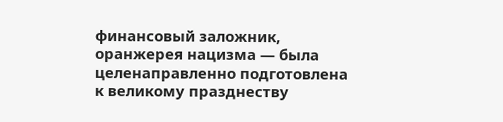финансовый заложник, оранжерея нацизма — была целенаправленно подготовлена к великому празднеству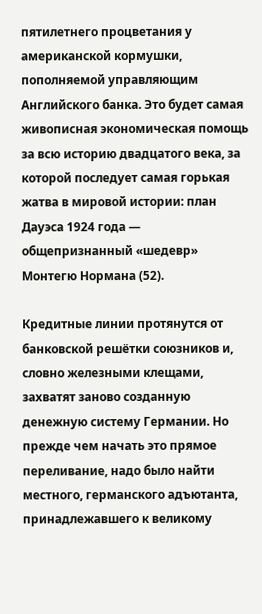пятилетнего процветания у американской кормушки, пополняемой управляющим Английского банка. Это будет самая живописная экономическая помощь за всю историю двадцатого века, за которой последует самая горькая жатва в мировой истории: план Дауэса 1924 года — общепризнанный «шедевр» Монтегю Нормана (52).

Кредитные линии протянутся от банковской решётки союзников и, словно железными клещами, захватят заново созданную денежную систему Германии. Но прежде чем начать это прямое переливание, надо было найти местного, германского адъютанта, принадлежавшего к великому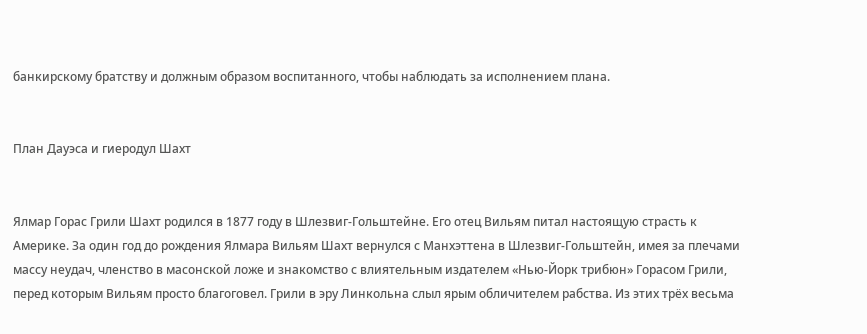банкирскому братству и должным образом воспитанного, чтобы наблюдать за исполнением плана.


План Дауэса и гиеродул Шахт


Ялмар Горас Грили Шахт родился в 1877 году в Шлезвиг-Гольштейне. Его отец Вильям питал настоящую страсть к Америке. За один год до рождения Ялмара Вильям Шахт вернулся с Манхэттена в Шлезвиг-Гольштейн, имея за плечами массу неудач, членство в масонской ложе и знакомство с влиятельным издателем «Нью-Йорк трибюн» Горасом Грили, перед которым Вильям просто благоговел. Грили в эру Линкольна слыл ярым обличителем рабства. Из этих трёх весьма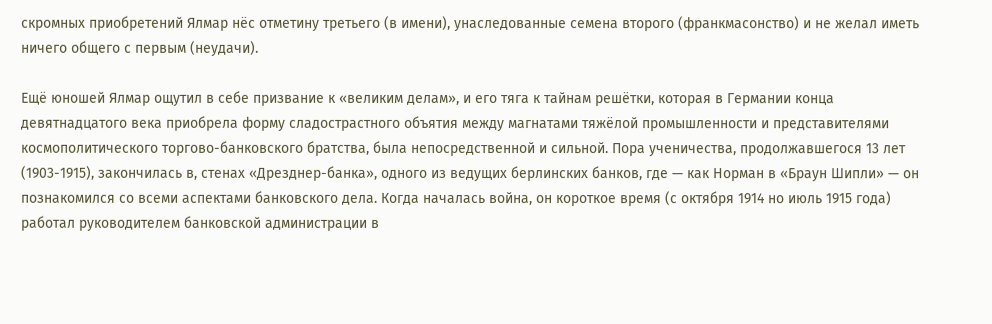скромных приобретений Ялмар нёс отметину третьего (в имени), унаследованные семена второго (франкмасонство) и не желал иметь ничего общего с первым (неудачи).

Ещё юношей Ялмар ощутил в себе призвание к «великим делам», и его тяга к тайнам решётки, которая в Германии конца девятнадцатого века приобрела форму сладострастного объятия между магнатами тяжёлой промышленности и представителями космополитического торгово-банковского братства, была непосредственной и сильной. Пора ученичества, продолжавшегося 13 лет (1903-1915), закончилась в, стенах «Дрезднер-банка», одного из ведущих берлинских банков, где — как Норман в «Браун Шипли» — он познакомился со всеми аспектами банковского дела. Когда началась война, он короткое время (с октября 1914 но июль 1915 года) работал руководителем банковской администрации в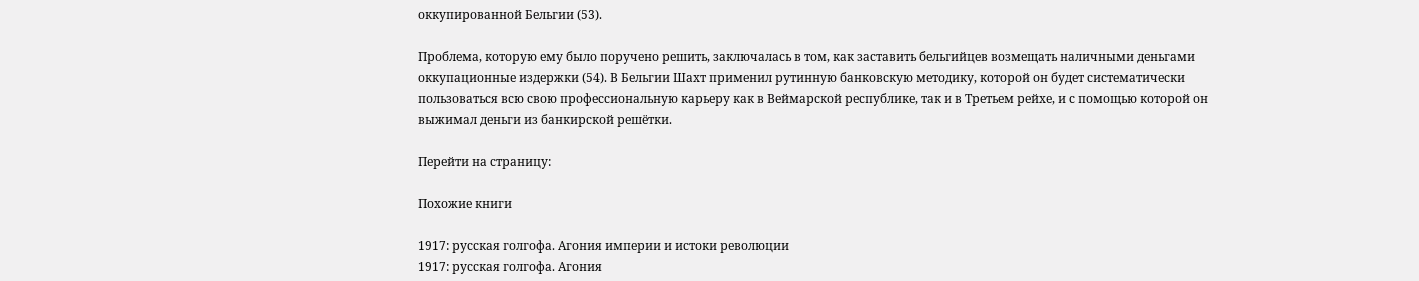оккупированной Бельгии (53).

Проблема, которую ему было поручено решить, заключалась в том, как заставить бельгийцев возмещать наличными деньгами оккупационные издержки (54). В Бельгии Шахт применил рутинную банковскую методику, которой он будет систематически пользоваться всю свою профессиональную карьеру как в Веймарской республике, так и в Третьем рейхе, и с помощью которой он выжимал деньги из банкирской решётки.

Перейти на страницу:

Похожие книги

1917: русская голгофа. Агония империи и истоки революции
1917: русская голгофа. Агония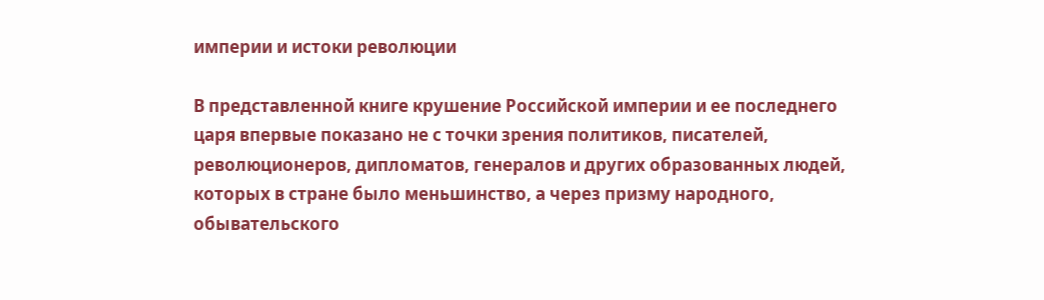империи и истоки революции

В представленной книге крушение Российской империи и ее последнего царя впервые показано не с точки зрения политиков, писателей, революционеров, дипломатов, генералов и других образованных людей, которых в стране было меньшинство, а через призму народного, обывательского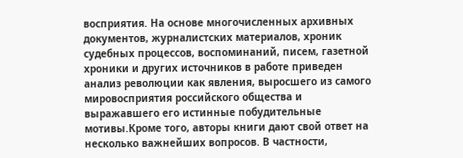восприятия. На основе многочисленных архивных документов, журналистских материалов, хроник судебных процессов, воспоминаний, писем, газетной хроники и других источников в работе приведен анализ революции как явления, выросшего из самого мировосприятия российского общества и выражавшего его истинные побудительные мотивы.Кроме того, авторы книги дают свой ответ на несколько важнейших вопросов. В частности,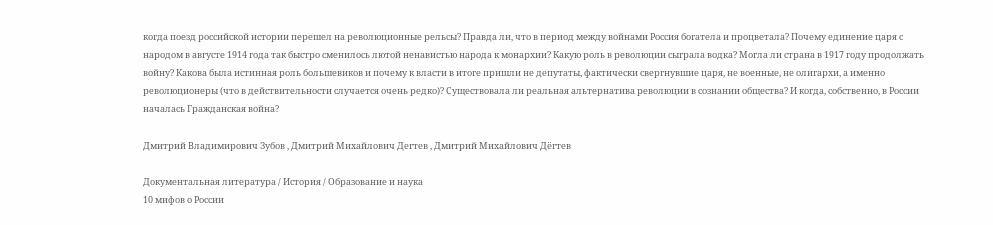когда поезд российской истории перешел на революционные рельсы? Правда ли, что в период между войнами Россия богатела и процветала? Почему единение царя с народом в августе 1914 года так быстро сменилось лютой ненавистью народа к монархии? Какую роль в революции сыграла водка? Могла ли страна в 1917 году продолжать войну? Какова была истинная роль большевиков и почему к власти в итоге пришли не депутаты, фактически свергнувшие царя, не военные, не олигархи, а именно революционеры (что в действительности случается очень редко)? Существовала ли реальная альтернатива революции в сознании общества? И когда, собственно, в России началась Гражданская война?

Дмитрий Владимирович Зубов , Дмитрий Михайлович Дегтев , Дмитрий Михайлович Дёгтев

Документальная литература / История / Образование и наука
10 мифов о России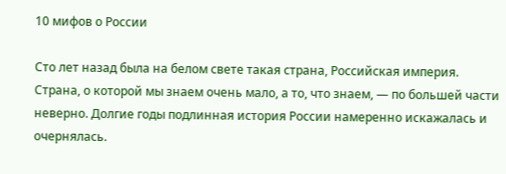10 мифов о России

Сто лет назад была на белом свете такая страна, Российская империя. Страна, о которой мы знаем очень мало, а то, что знаем, — по большей части неверно. Долгие годы подлинная история России намеренно искажалась и очернялась.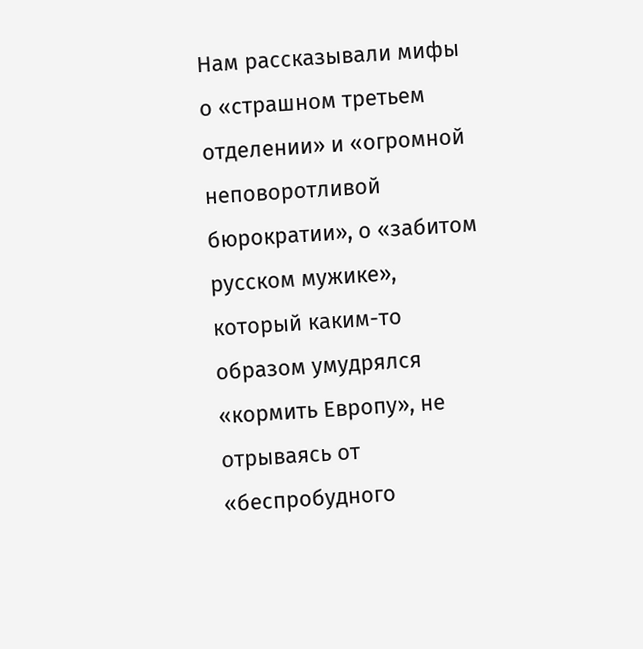Нам рассказывали мифы о «страшном третьем отделении» и «огромной неповоротливой бюрократии», о «забитом русском мужике», который каким-то образом умудрялся «кормить Европу», не отрываясь от «беспробудного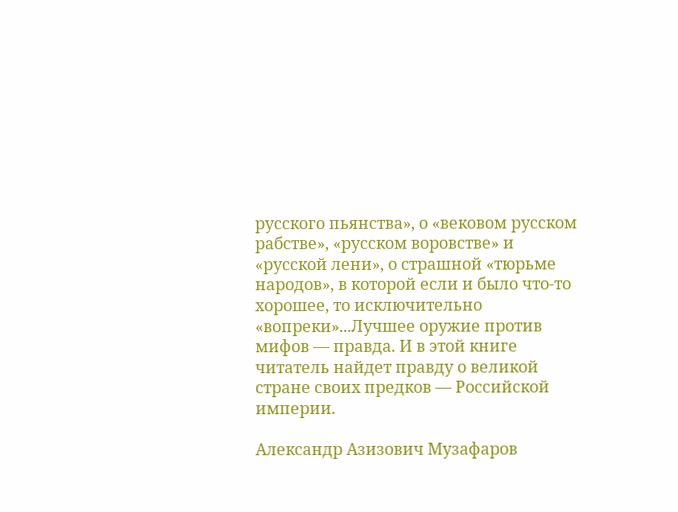русского пьянства», о «вековом русском рабстве», «русском воровстве» и «русской лени», о страшной «тюрьме народов», в которой если и было что-то хорошее, то исключительно «вопреки»...Лучшее оружие против мифов — правда. И в этой книге читатель найдет правду о великой стране своих предков — Российской империи.

Александр Азизович Музафаров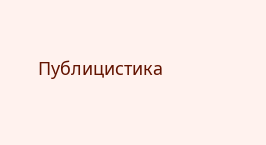Публицистика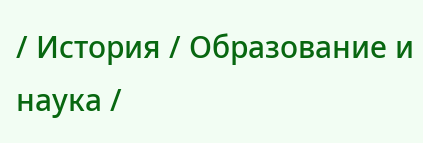/ История / Образование и наука /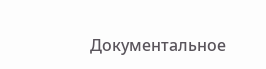Документальное